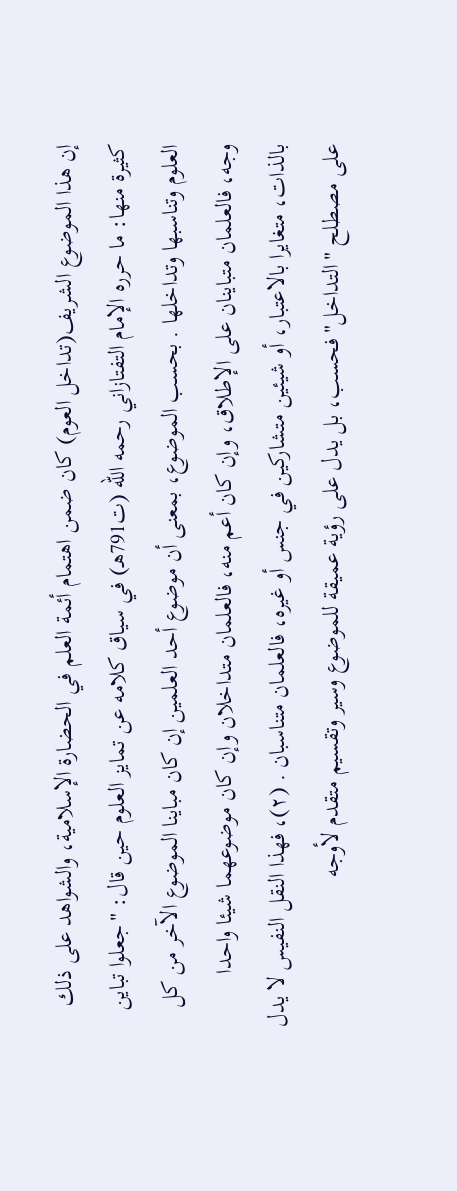إن هذا الموضوع الشريف(تداخل العوم) كان ضمن اهتمام أئمة العلم في الحضارة الإسلامية، والشواهد على ذلك كثيرة منها: ما حرره الإمام التفتازاني رحمه الله (ت791هـ) في سياق كلامه عن تمايز العلوم حين قال: "جعلوا تباين العلوم وتناسبها وتداخلها . بحسب الموضوع، بمعنى أن موضوع أحد العلمين إن كان مباينا الموضوع الآخر من كل وجه، فالعلمان متباينان على الإطلاق، وإن كان أعم منه، فالعلمان متداخلان وإن كان موضوعهما شيئا واحدا بالذات، متغايرا بالاعتبار، أو شيئين متشاركين في جنس أو غيره، فالعلمان متناسبان . (۲)، فهذا النقل النفيس لا يدل على مصطلح "التداخل" فحسب، بل يدل على رؤية عميقة للموضوع وسير وتقسيم متقدم لأوجه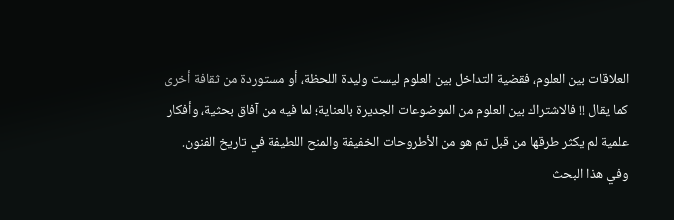العلاقات بين العلوم، فقضية التداخل بين العلوم ليست وليدة اللحظة، أو مستوردة من ثقافة أخرى كما يقال !! فالاشتراك بين العلوم من الموضوعات الجديرة بالعناية؛ لما فيه من آفاق بحثية، وأفكار علمية لم يكثر طرقها من قبل تم هو من الأطروحات الخفيفة والمنح اللطيفة في تاريخ الفنون. وفي هذا البحث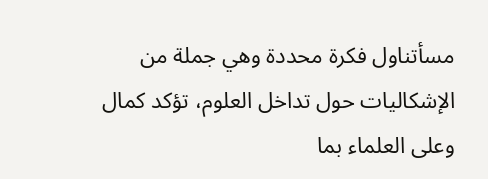مسأتناول فكرة محددة وهي جملة من الإشكاليات حول تداخل العلوم، تؤكد كمال وعلى العلماء بما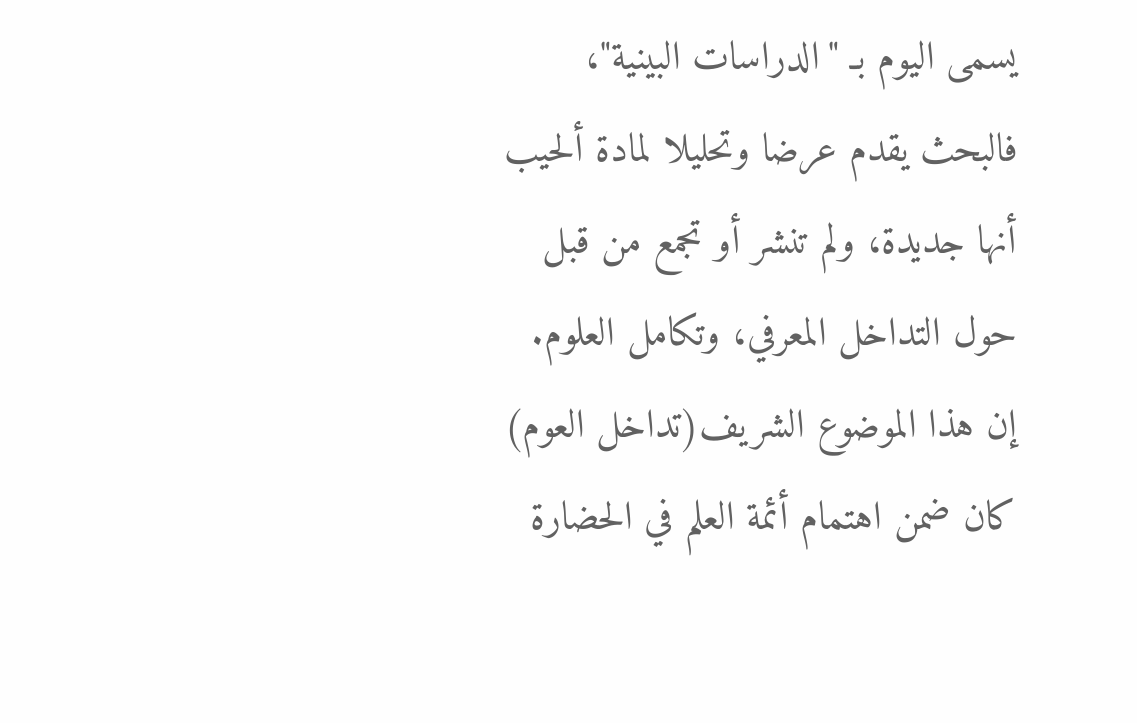يسمى اليوم بـ "الدراسات البينية"، فالبحث يقدم عرضا وتحليلا لمادة ألحيب أنها جديدة، ولم تنشر أو تجمع من قبل حول التداخل المعرفي، وتكامل العلوم.
إن هذا الموضوع الشريف(تداخل العوم) كان ضمن اهتمام أئمة العلم في الحضارة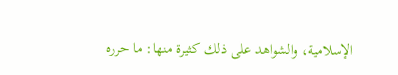الإسلامية، والشواهد على ذلك كثيرة منها: ما حرره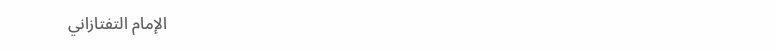الإمام التفتازاني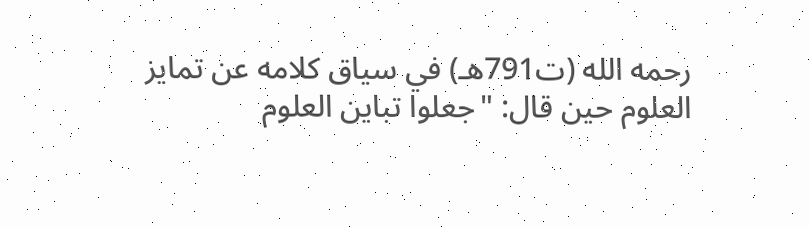رحمه الله (ت791هـ) في سياق كلامه عن تمايز العلوم حين قال: "جعلوا تباين العلوم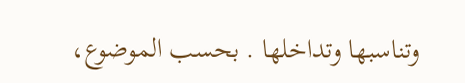وتناسبها وتداخلها . بحسب الموضوع،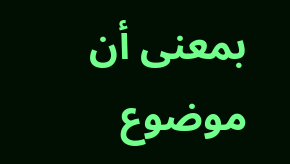بمعنى أن موضوع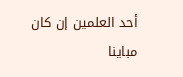أحد العلمين إن كان مباينا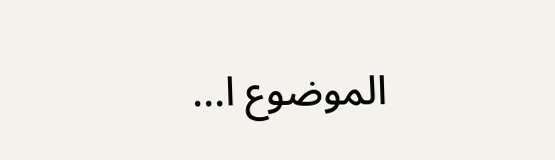الموضوع ا...